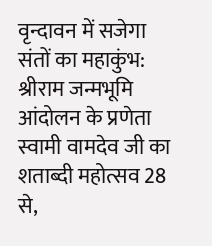वृन्दावन में सजेगा संतों का महाकुंभ: श्रीराम जन्मभूमि आंदोलन के प्रणेता स्वामी वामदेव जी का शताब्दी महोत्सव 28 से,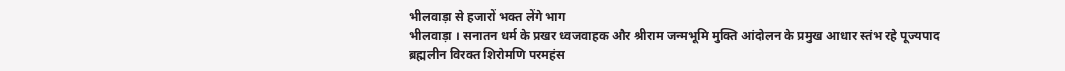भीलवाड़ा से हजारों भक्त लेंगे भाग
भीलवाड़ा । सनातन धर्म के प्रखर ध्वजवाहक और श्रीराम जन्मभूमि मुक्ति आंदोलन के प्रमुख आधार स्तंभ रहे पूज्यपाद ब्रह्मलीन विरक्त शिरोमणि परमहंस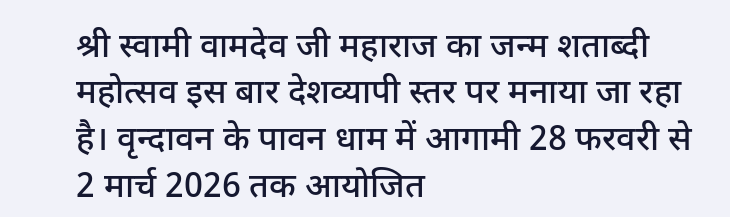श्री स्वामी वामदेव जी महाराज का जन्म शताब्दी महोत्सव इस बार देशव्यापी स्तर पर मनाया जा रहा है। वृन्दावन के पावन धाम में आगामी 28 फरवरी से 2 मार्च 2026 तक आयोजित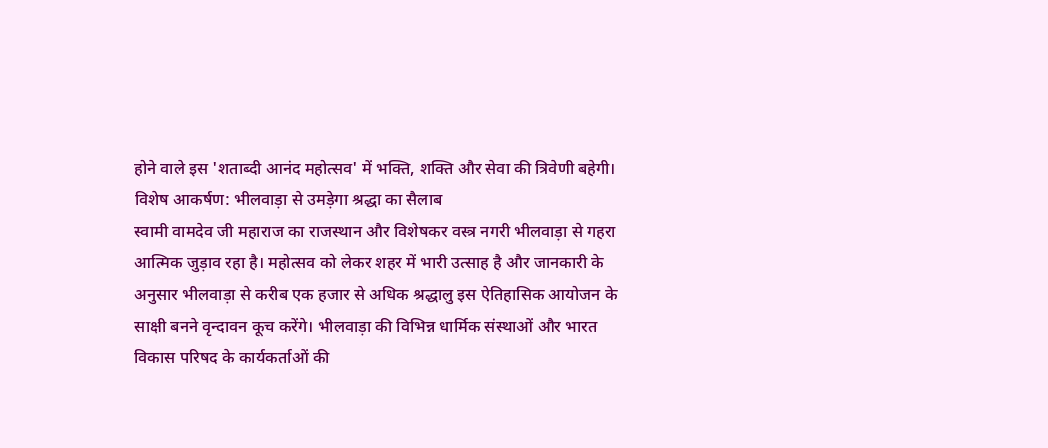होने वाले इस 'शताब्दी आनंद महोत्सव' में भक्ति, शक्ति और सेवा की त्रिवेणी बहेगी।
विशेष आकर्षण: भीलवाड़ा से उमड़ेगा श्रद्धा का सैलाब
स्वामी वामदेव जी महाराज का राजस्थान और विशेषकर वस्त्र नगरी भीलवाड़ा से गहरा आत्मिक जुड़ाव रहा है। महोत्सव को लेकर शहर में भारी उत्साह है और जानकारी के अनुसार भीलवाड़ा से करीब एक हजार से अधिक श्रद्धालु इस ऐतिहासिक आयोजन के साक्षी बनने वृन्दावन कूच करेंगे। भीलवाड़ा की विभिन्न धार्मिक संस्थाओं और भारत विकास परिषद के कार्यकर्ताओं की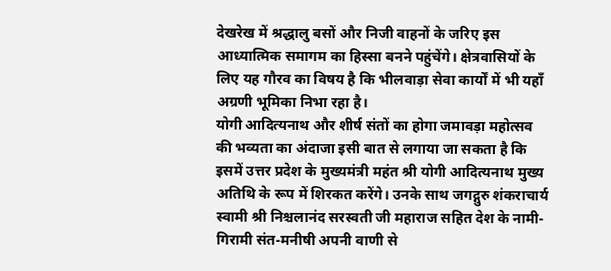देखरेख में श्रद्धालु बसों और निजी वाहनों के जरिए इस आध्यात्मिक समागम का हिस्सा बनने पहुंचेंगे। क्षेत्रवासियों के लिए यह गौरव का विषय है कि भीलवाड़ा सेवा कार्यों में भी यहाँ अग्रणी भूमिका निभा रहा है।
योगी आदित्यनाथ और शीर्ष संतों का होगा जमावड़ा महोत्सव की भव्यता का अंदाजा इसी बात से लगाया जा सकता है कि इसमें उत्तर प्रदेश के मुख्यमंत्री महंत श्री योगी आदित्यनाथ मुख्य अतिथि के रूप में शिरकत करेंगे। उनके साथ जगद्गुरु शंकराचार्य स्वामी श्री निश्चलानंद सरस्वती जी महाराज सहित देश के नामी-गिरामी संत-मनीषी अपनी वाणी से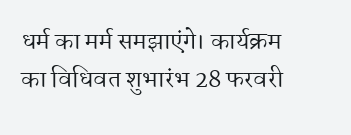धर्म का मर्म समझाएंगे। कार्यक्रम का विधिवत शुभारंभ 28 फरवरी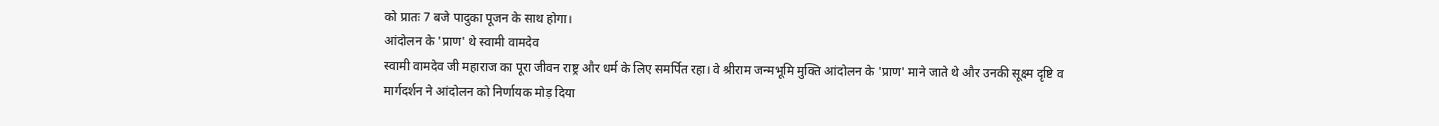को प्रातः 7 बजे पादुका पूजन के साथ होगा।
आंदोलन के 'प्राण' थे स्वामी वामदेव
स्वामी वामदेव जी महाराज का पूरा जीवन राष्ट्र और धर्म के लिए समर्पित रहा। वे श्रीराम जन्मभूमि मुक्ति आंदोलन के 'प्राण' माने जाते थे और उनकी सूक्ष्म दृष्टि व मार्गदर्शन ने आंदोलन को निर्णायक मोड़ दिया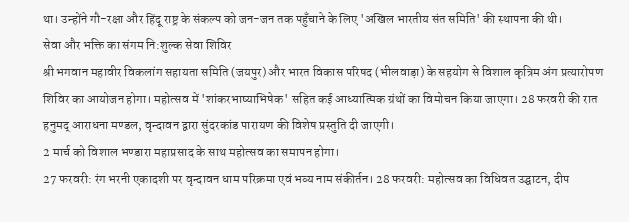था। उन्होंने गौ-रक्षा और हिंदू राष्ट्र के संकल्प को जन-जन तक पहुँचाने के लिए 'अखिल भारतीय संत समिति' की स्थापना की थी।
सेवा और भक्ति का संगम नि:शुल्क सेवा शिविर
श्री भगवान महावीर विकलांग सहायता समिति (जयपुर) और भारत विकास परिषद (भीलवाड़ा) के सहयोग से विशाल कृत्रिम अंग प्रत्यारोपण शिविर का आयोजन होगा। महोत्सव में 'शांकरभाष्याभिषेक' सहित कई आध्यात्मिक ग्रंथों का विमोचन किया जाएगा। 28 फरवरी की रात हनुमद् आराधना मण्डल, वृन्दावन द्वारा सुंदरकांड पारायण की विशेष प्रस्तुति दी जाएगी।
2 मार्च को विशाल भण्डारा महाप्रसाद के साथ महोत्सव का समापन होगा।
27 फरवरी: रंग भरनी एकादशी पर वृन्दावन धाम परिक्रमा एवं भव्य नाम संकीर्तन। 28 फरवरी: महोत्सव का विधिवत उद्घाटन, दीप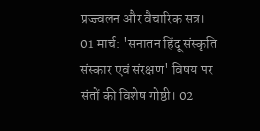प्रज्ज्वलन और वैचारिक सत्र। 01 मार्च: 'सनातन हिंदू संस्कृति संस्कार एवं संरक्षण' विषय पर संतों की विशेष गोष्ठी। 02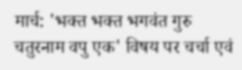मार्च: 'भक्त भक्त भगवंत गुरु चतुरनाम वपु एक' विषय पर चर्चा एवं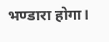भण्डारा होगा।